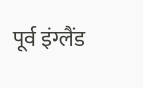पूर्व इंग्लैंड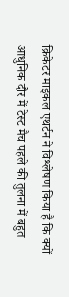क्रिकेटर माइकल एथर्टन ने विश्लेषण किया है कि क्यों आधुनिक दौर में टेस्ट मैच पहले की तुलना में बहुत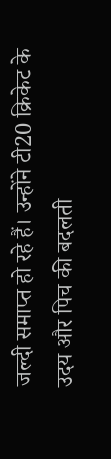जल्दी समाप्त हो रहे हैं। उन्होंने टी20 क्रिकेट के उदय और पिच की बदलती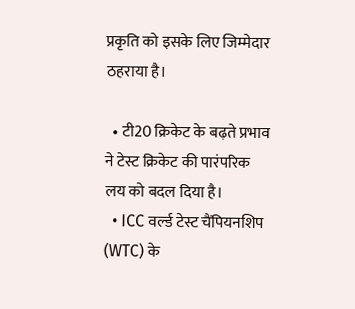प्रकृति को इसके लिए जिम्मेदार ठहराया है।

  • टी20 क्रिकेट के बढ़ते प्रभाव ने टेस्ट क्रिकेट की पारंपरिक लय को बदल दिया है।
  • ICC वर्ल्ड टेस्ट चैंपियनशिप (WTC) के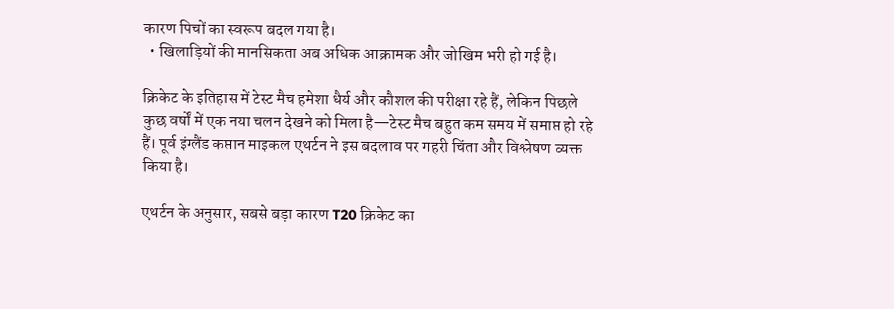कारण पिचों का स्वरूप बदल गया है।
  • खिलाड़ियों की मानसिकता अब अधिक आक्रामक और जोखिम भरी हो गई है।

क्रिकेट के इतिहास में टेस्ट मैच हमेशा धैर्य और कौशल की परीक्षा रहे हैं, लेकिन पिछले कुछ वर्षों में एक नया चलन देखने को मिला है—टेस्ट मैच बहुत कम समय में समाप्त हो रहे हैं। पूर्व इंग्लैंड कप्तान माइकल एथर्टन ने इस बदलाव पर गहरी चिंता और विश्लेषण व्यक्त किया है।

एथर्टन के अनुसार, सबसे बड़ा कारण T20 क्रिकेट का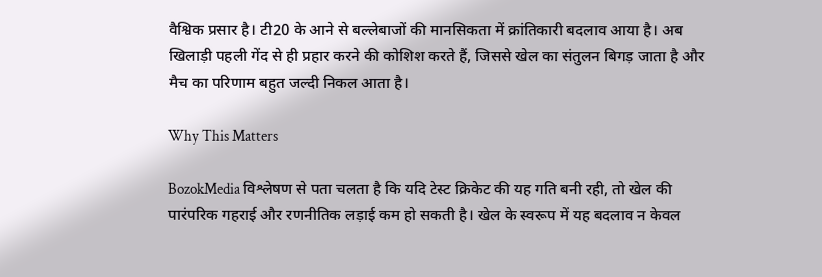वैश्विक प्रसार है। टी20 के आने से बल्लेबाजों की मानसिकता में क्रांतिकारी बदलाव आया है। अब खिलाड़ी पहली गेंद से ही प्रहार करने की कोशिश करते हैं, जिससे खेल का संतुलन बिगड़ जाता है और मैच का परिणाम बहुत जल्दी निकल आता है।

Why This Matters

BozokMedia विश्लेषण से पता चलता है कि यदि टेस्ट क्रिकेट की यह गति बनी रही, तो खेल की पारंपरिक गहराई और रणनीतिक लड़ाई कम हो सकती है। खेल के स्वरूप में यह बदलाव न केवल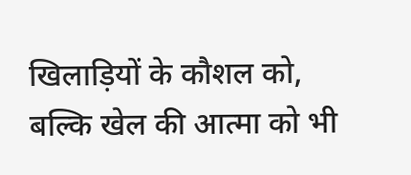खिलाड़ियों के कौशल को, बल्कि खेल की आत्मा को भी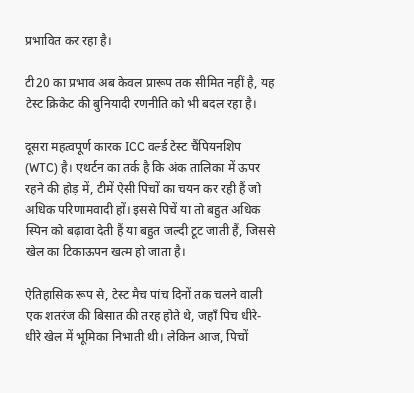प्रभावित कर रहा है।

टी20 का प्रभाव अब केवल प्रारूप तक सीमित नहीं है, यह टेस्ट क्रिकेट की बुनियादी रणनीति को भी बदल रहा है।

दूसरा महत्वपूर्ण कारक ICC वर्ल्ड टेस्ट चैंपियनशिप (WTC) है। एथर्टन का तर्क है कि अंक तालिका में ऊपर रहने की होड़ में, टीमें ऐसी पिचों का चयन कर रही हैं जो अधिक परिणामवादी हों। इससे पिचें या तो बहुत अधिक स्पिन को बढ़ावा देती हैं या बहुत जल्दी टूट जाती हैं, जिससे खेल का टिकाऊपन खत्म हो जाता है।

ऐतिहासिक रूप से, टेस्ट मैच पांच दिनों तक चलने वाली एक शतरंज की बिसात की तरह होते थे, जहाँ पिच धीरे-धीरे खेल में भूमिका निभाती थी। लेकिन आज, पिचों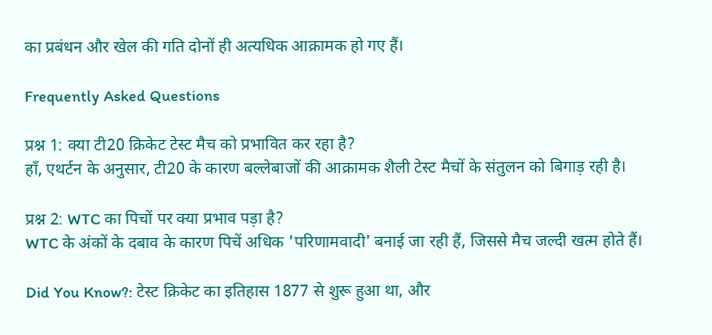का प्रबंधन और खेल की गति दोनों ही अत्यधिक आक्रामक हो गए हैं।

Frequently Asked Questions

प्रश्न 1: क्या टी20 क्रिकेट टेस्ट मैच को प्रभावित कर रहा है?
हाँ, एथर्टन के अनुसार, टी20 के कारण बल्लेबाजों की आक्रामक शैली टेस्ट मैचों के संतुलन को बिगाड़ रही है।

प्रश्न 2: WTC का पिचों पर क्या प्रभाव पड़ा है?
WTC के अंकों के दबाव के कारण पिचें अधिक 'परिणामवादी' बनाई जा रही हैं, जिससे मैच जल्दी खत्म होते हैं।

Did You Know?: टेस्ट क्रिकेट का इतिहास 1877 से शुरू हुआ था, और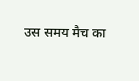उस समय मैच का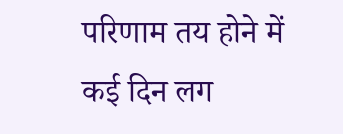परिणाम तय होने में कई दिन लग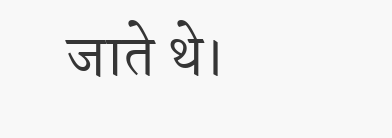जाते थे।